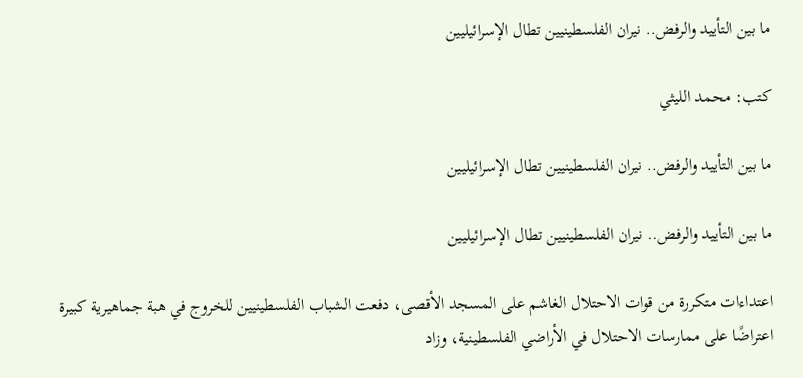ما بين التأييد والرفض.. نيران الفلسطينيين تطال الإسرائيليين

كتب: محمد الليثي

ما بين التأييد والرفض.. نيران الفلسطينيين تطال الإسرائيليين

ما بين التأييد والرفض.. نيران الفلسطينيين تطال الإسرائيليين

اعتداءات متكررة من قوات الاحتلال الغاشم على المسجد الأقصى، دفعت الشباب الفلسطينيين للخروج في هبة جماهيرية كبيرة اعتراضًا على ممارسات الاحتلال في الأراضي الفلسطينية، وزاد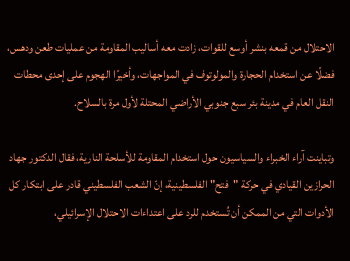الاحتلال من قمعه بنشر أوسع للقوات، زادت معه أساليب المقاومة من عمليات طعن ودهس، فضلًا عن استخدام الحجارة والمولوتوف في المواجهات، وأخيرًا الهجوم على إحدى محطات النقل العام في مدينة بئر سبع جنوبي الأراضي المحتلة لأول مرة بالسلاح.

وتباينت آراء الخبراء والسياسيون حول استخدام المقاومة للأسلحة النارية، فقال الدكتور جهاد الحرازين القيادي في حركة "فتح" الفلسطينية، إنّ الشعب الفلسطيني قادر على ابتكار كل الأدوات التي من الممكن أن تُستخدم للرد على اعتداءات الاحتلال الإسرائيلي،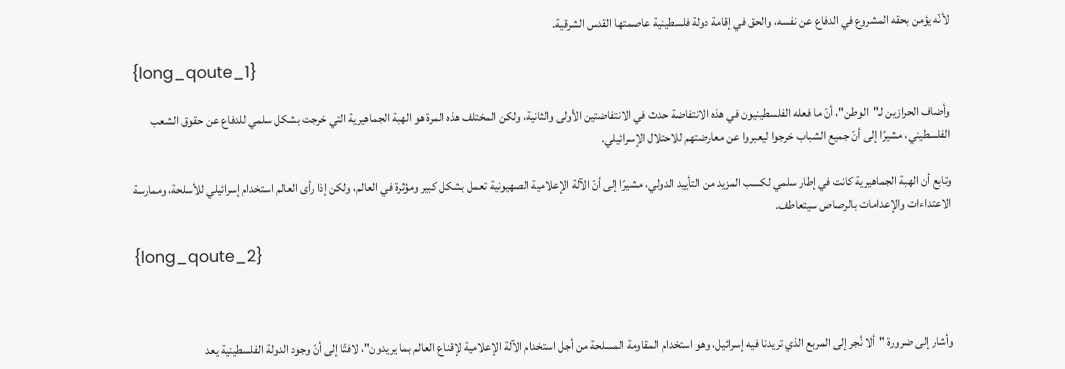لأنّه يؤمن بحقه المشروع في الدفاع عن نفسه، والحق في إقامة دولة فلسطينية عاصمتها القدس الشرقية.

{long_qoute_1}

وأضاف الحرازين لـ"الوطن"، أنّ ما فعله الفلسطينيون في هذه الانتفاضة حدث في الانتفاضتين الأولى والثانية، ولكن المختلف هذه المرة هو الهبة الجماهيرية التي خرجت بشكل سلمي للدفاع عن حقوق الشعب الفلسطيني، مشيرًا إلى أنّ جميع الشباب خرجوا ليعبروا عن معارضتهم للاحتلال الإسرائيلي.

وتابع أن الهبة الجماهيرية كانت في إطار سلمي لكسب المزيد من التأييد الدولي، مشيرًا إلى أنّ الآلة الإعلامية الصهيونية تعمل بشكل كبير ومؤثرة في العالم، ولكن إذا رأى العالم استخدام إسرائيلي للأسلحة، وممارسة الاعتداءات والإعدامات بالرصاص سيتعاطف.

{long_qoute_2}



وأشار إلى ضرورة "ألا نُجر إلى المربع الذي تريدنا فيه إسرائيل، وهو استخدام المقاومة المسلحة من أجل استخدام الآلة الإعلامية لإقناع العالم بما يريدون"، لافتًا إلى أنّ وجود الدولة الفلسطينية يعد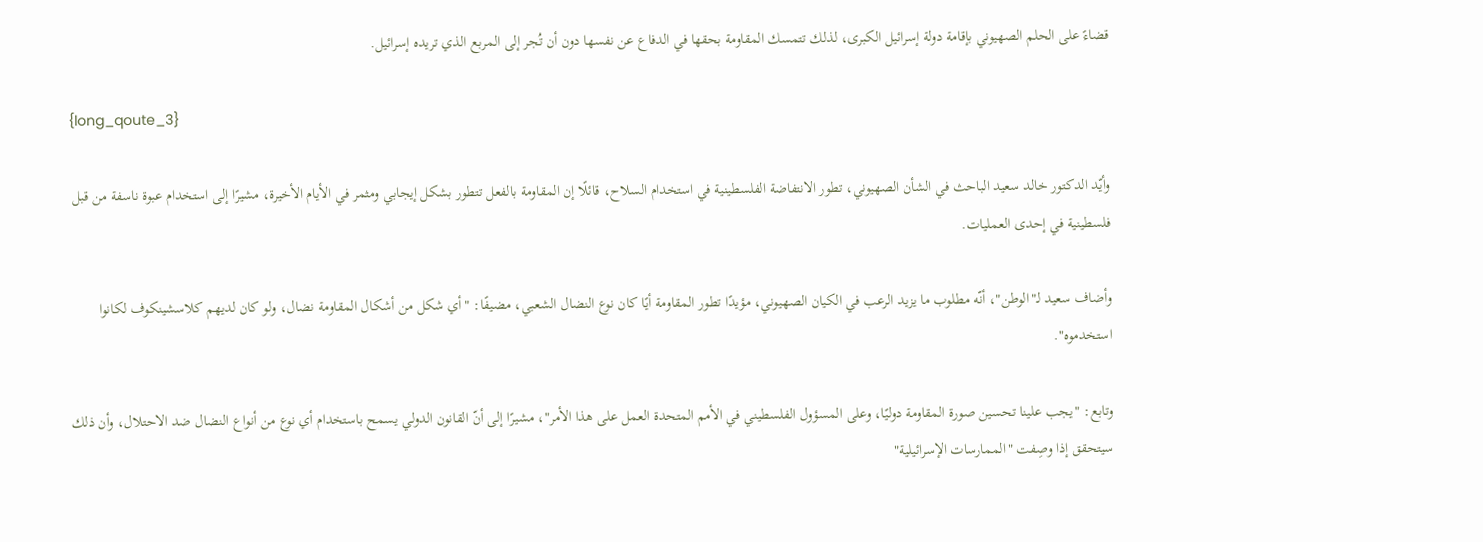قضاءً على الحلم الصهيوني بإقامة دولة إسرائيل الكبرى، لذلك تتمسك المقاومة بحقها في الدفاع عن نفسها دون أن تُجر إلى المربع الذي تريده إسرائيل.

{long_qoute_3}

وأيّد الدكتور خالد سعيد الباحث في الشأن الصهيوني، تطور الانتفاضة الفلسطينية في استخدام السلاح، قائلًا إن المقاومة بالفعل تتطور بشكل إيجابي ومثمر في الأيام الأخيرة، مشيرًا إلى استخدام عبوة ناسفة من قبل فلسطينية في إحدى العمليات.

وأضاف سعيد لـ"الوطن"، أنّه مطلوب ما يزيد الرعب في الكيان الصهيوني، مؤيدًا تطور المقاومة أيًا كان نوع النضال الشعبي، مضيفًا: "أي شكل من أشكال المقاومة نضال، ولو كان لديهم كلاسشينكوف لكانوا استخدموه".

وتابع: "يجب علينا تحسين صورة المقاومة دوليًا، وعلى المسؤول الفلسطيني في الأمم المتحدة العمل على هذا الأمر"، مشيرًا إلى أنّ القانون الدولي يسمح باستخدام أي نوع من أنواع النضال ضد الاحتلال، وأن ذلك سيتحقق إذا وصِفت "الممارسات الإسرائيلية"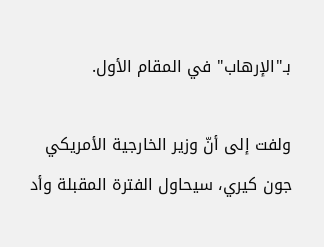بـ"الإرهاب" في المقام الأول.

ولفت إلى أنّ وزير الخارجية الأمريكي جون كيري، سيحاول الفترة المقبلة وأد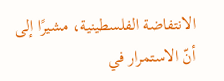الانتفاضة الفلسطينية، مشيرًا إلى أنّ الاستمرار في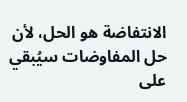الانتفاضة هو الحل، لأن حل المفاوضات سيُبقي على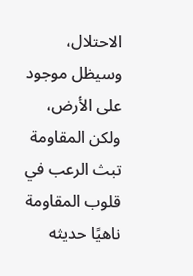الاحتلال، وسيظل موجود على الأرض، ولكن المقاومة تبث الرعب في قلوب المقاومة ناهيًا حديثه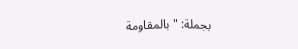بجملة: "بالمقاومة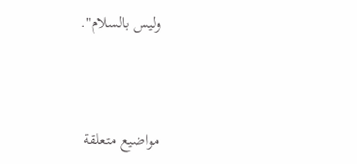وليس بالسلام".




مواضيع متعلقة